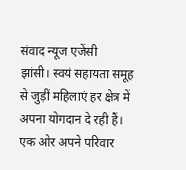संवाद न्यूज एजेंसी
झांसी। स्वयं सहायता समूह से जुड़ीं महिलाएं हर क्षेत्र में अपना योगदान दे रही हैं। एक ओर अपने परिवार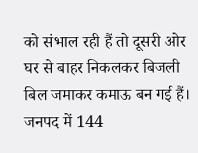को संभाल रही हैं तो दूसरी ओर घर से बाहर निकलकर बिजली बिल जमाकर कमाऊ बन गई हैं। जनपद में 144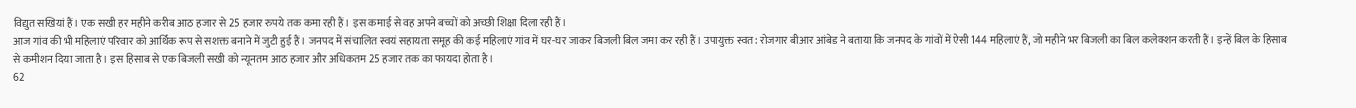विद्युत सखियां हैं। एक सखी हर महीने करीब आठ हजार से 25 हजार रुपये तक कमा रही हैं। इस कमाई से वह अपने बच्चों को अच्छी शिक्षा दिला रही हैं।
आज गांव की भी महिलाएं परिवार को आर्थिक रूप से सशक्त बनाने में जुटी हुई हैं। जनपद में संचालित स्वयं सहायता समूह की कई महिलाएं गांव में घर-घर जाकर बिजली बिल जमा कर रही हैं। उपायुक्त स्वत: रोजगार बीआर आंबेड ने बताया कि जनपद के गांवों में ऐसी 144 महिलाएं हैं, जो महीने भर बिजली का बिल कलेक्शन करती हैं। इन्हें बिल के हिसाब से कमीशन दिया जाता है। इस हिसाब से एक बिजली सखी को न्यूनतम आठ हजार और अधिकतम 25 हजार तक का फायदा होता है।
62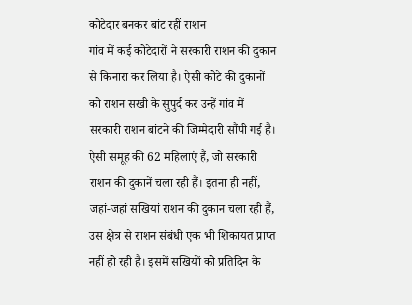कोटेदार बनकर बांट रहीं राशन
गांव में कई कोटेदारों ने सरकारी राशन की दुकान से किनारा कर लिया है। ऐसी कोटे की दुकानों को राशन सखी के सुपुर्द कर उन्हें गांव में सरकारी राशन बांटने की जिम्मेदारी सौंपी गई है। ऐसी समूह की 62 महिलाएं हैं, जो सरकारी राशन की दुकानें चला रही हैं। इतना ही नहीं, जहां-जहां सखियां राशन की दुकान चला रही हैं, उस क्षेत्र से राशन संबंधी एक भी शिकायत प्राप्त नहीं हो रही है। इसमें सखियों को प्रतिदिन के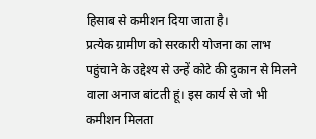हिसाब से कमीशन दिया जाता है।
प्रत्येक ग्रामीण को सरकारी योजना का लाभ पहुंचाने के उद्देश्य से उन्हें कोटे की दुकान से मिलने वाला अनाज बांटती हूं। इस कार्य से जो भी कमीशन मिलता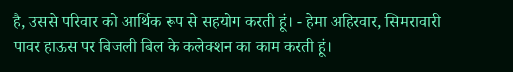है, उससे परिवार को आर्थिक रूप से सहयोग करती हूं। - हेमा अहिरवार, सिमरावारी
पावर हाऊस पर बिजली बिल के कलेक्शन का काम करती हूं।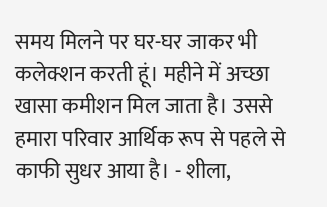समय मिलने पर घर-घर जाकर भी कलेक्शन करती हूं। महीने में अच्छा खासा कमीशन मिल जाता है। उससे हमारा परिवार आर्थिक रूप से पहले से काफी सुधर आया है। - शीला,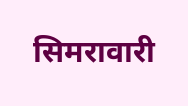सिमरावारी